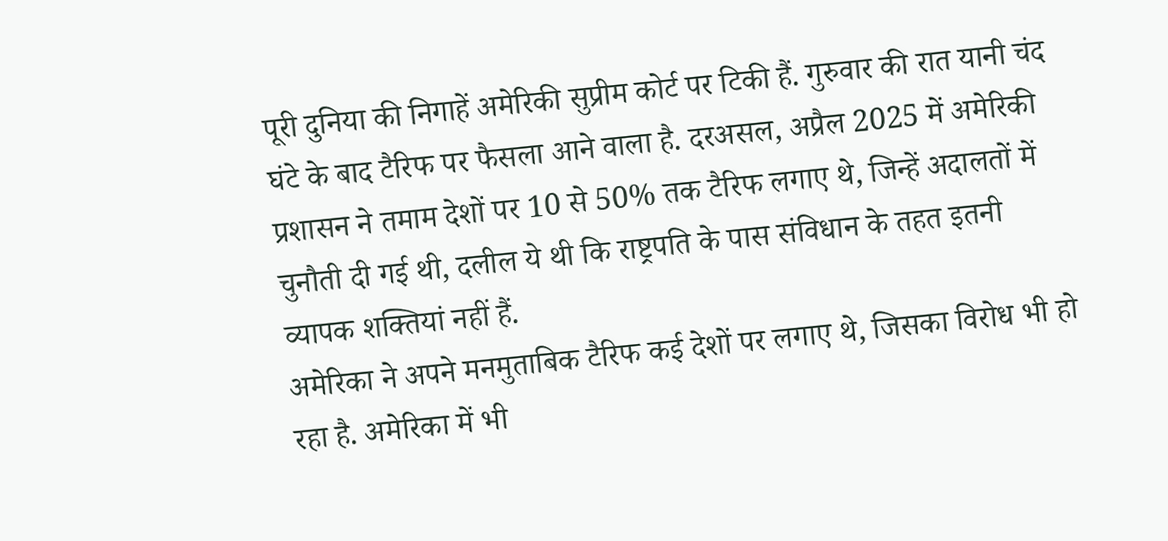पूरी दुनिया की निगाहें अमेरिकी सुप्रीम कोर्ट पर टिकी हैं. गुरुवार की रात यानी चंद घंटे के बाद टैरिफ पर फैसला आने वाला है. दरअसल, अप्रैल 2025 में अमेरिकी प्रशासन ने तमाम देशों पर 10 से 50% तक टैरिफ लगाए थे, जिन्हें अदालतों में चुनौती दी गई थी, दलील ये थी कि राष्ट्रपति के पास संविधान के तहत इतनी व्यापक शक्तियां नहीं हैं.
अमेरिका ने अपने मनमुताबिक टैरिफ कई देशों पर लगाए थे, जिसका विरोध भी हो रहा है. अमेरिका में भी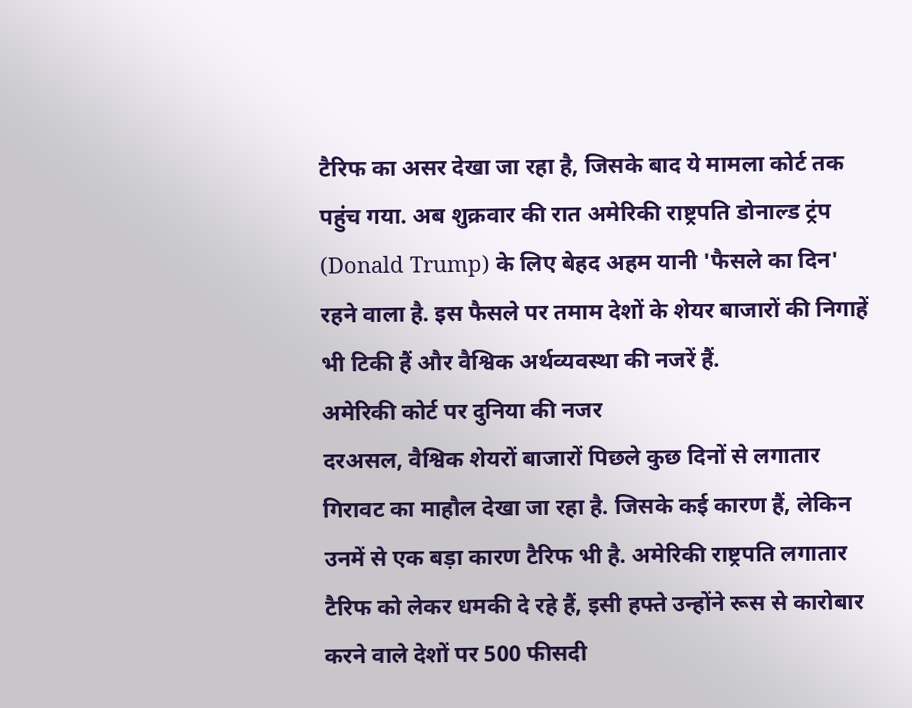टैरिफ का असर देखा जा रहा है, जिसके बाद ये मामला कोर्ट तक पहुंच गया. अब शुक्रवार की रात अमेरिकी राष्ट्रपति डोनाल्ड ट्रंप (Donald Trump) के लिए बेहद अहम यानी 'फैसले का दिन' रहने वाला है. इस फैसले पर तमाम देशों के शेयर बाजारों की निगाहें भी टिकी हैं और वैश्विक अर्थव्यवस्था की नजरें हैं.
अमेरिकी कोर्ट पर दुनिया की नजर
दरअसल, वैश्विक शेयरों बाजारों पिछले कुछ दिनों से लगातार गिरावट का माहौल देखा जा रहा है. जिसके कई कारण हैं, लेकिन उनमें से एक बड़ा कारण टैरिफ भी है. अमेरिकी राष्ट्रपति लगातार टैरिफ को लेकर धमकी दे रहे हैं, इसी हफ्ते उन्होंने रूस से कारोबार करने वाले देशों पर 500 फीसदी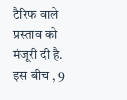टैरिफ वाले प्रस्ताव को मंजूरी दी है.
इस बीच , 9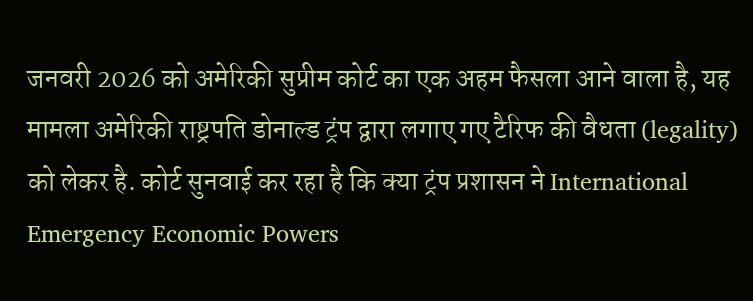जनवरी 2026 को अमेरिकी सुप्रीम कोर्ट का एक अहम फैसला आने वाला है, यह मामला अमेरिकी राष्ट्रपति डोनाल्ड ट्रंप द्वारा लगाए गए टैरिफ की वैधता (legality) को लेकर है. कोर्ट सुनवाई कर रहा है कि क्या ट्रंप प्रशासन ने International Emergency Economic Powers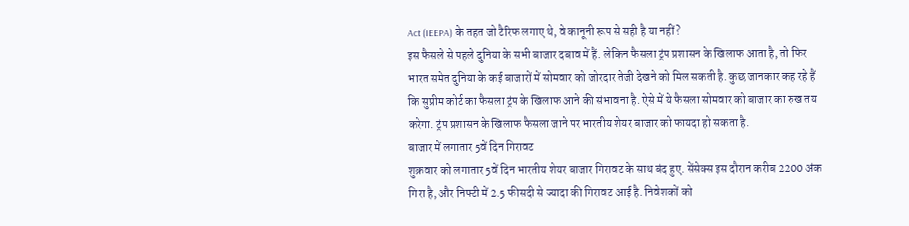Act (IEEPA) के तहत जो टैरिफ लगाए थे, वे कानूनी रूप से सही है या नहीं?
इस फैसले से पहले दुनिया के सभी बाजार दबाव में हैं. लेकिन फैसला ट्रंप प्रशासन के खिलाफ आता है, तो फिर भारत समेत दुनिया के कई बाजारों में सोमवार को जोरदार तेजी देखने को मिल सकती है. कुछ जानकार कह रहे हैं कि सुप्रीम कोर्ट का फैसला ट्रंप के खिलाफ आने की संभावना है. ऐसे में ये फैसला सोमवार को बाजार का रुख तय करेगा. ट्रंप प्रशासन के खिलाफ फैसला जाने पर भारतीय शेयर बाजार को फायदा हो सकता है.
बाजार में लगातार 5वें दिन गिरावट
शुक्रवार को लगातार 5वें दिन भारतीय शेयर बाजार गिरावट के साथ बंद हुए. सेंसेक्स इस दौरान करीब 2200 अंक गिरा है, और निफ्टी में 2.5 फीसदी से ज्यादा की गिरावट आई है. निवेशकों को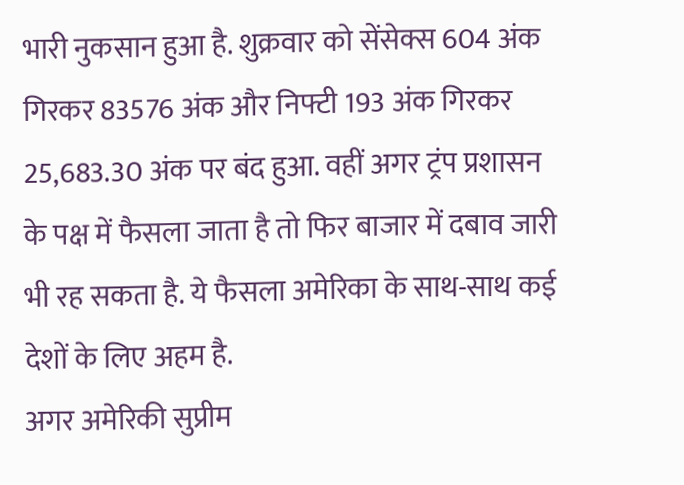भारी नुकसान हुआ है. शुक्रवार को सेंसेक्स 604 अंक गिरकर 83576 अंक और निफ्टी 193 अंक गिरकर 25,683.30 अंक पर बंद हुआ. वहीं अगर ट्रंप प्रशासन के पक्ष में फैसला जाता है तो फिर बाजार में दबाव जारी भी रह सकता है. ये फैसला अमेरिका के साथ-साथ कई देशों के लिए अहम है.
अगर अमेरिकी सुप्रीम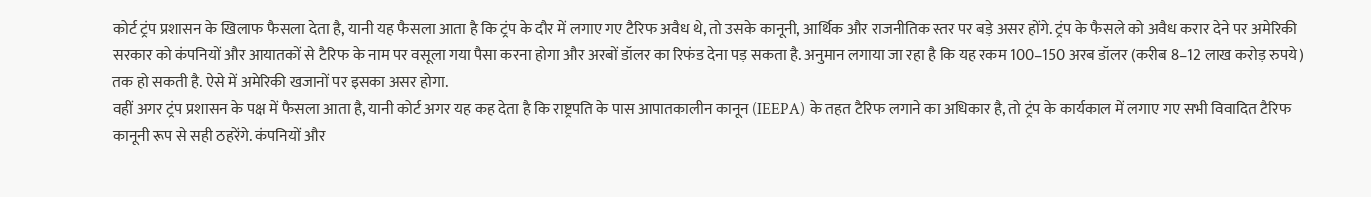कोर्ट ट्रंप प्रशासन के खिलाफ फैसला देता है, यानी यह फैसला आता है कि ट्रंप के दौर में लगाए गए टैरिफ अवैध थे, तो उसके कानूनी, आर्थिक और राजनीतिक स्तर पर बड़े असर होंगे. ट्रंप के फैसले को अवैध करार देने पर अमेरिकी सरकार को कंपनियों और आयातकों से टैरिफ के नाम पर वसूला गया पैसा करना होगा और अरबों डॉलर का रिफंड देना पड़ सकता है. अनुमान लगाया जा रहा है कि यह रकम 100–150 अरब डॉलर (करीब 8–12 लाख करोड़ रुपये) तक हो सकती है. ऐसे में अमेरिकी खजानों पर इसका असर होगा.
वहीं अगर ट्रंप प्रशासन के पक्ष में फैसला आता है, यानी कोर्ट अगर यह कह देता है कि राष्ट्रपति के पास आपातकालीन कानून (IEEPA) के तहत टैरिफ लगाने का अधिकार है, तो ट्रंप के कार्यकाल में लगाए गए सभी विवादित टैरिफ कानूनी रूप से सही ठहरेंगे. कंपनियों और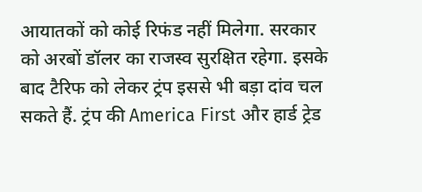आयातकों को कोई रिफंड नहीं मिलेगा. सरकार को अरबों डॉलर का राजस्व सुरक्षित रहेगा. इसके बाद टैरिफ को लेकर ट्रंप इससे भी बड़ा दांव चल सकते हैं. ट्रंप की America First और हार्ड ट्रेड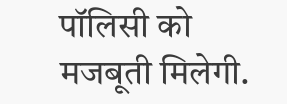पॉलिसी को मजबूती मिलेगी.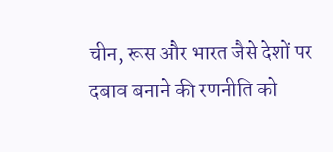चीन, रूस और भारत जैसे देशों पर दबाव बनाने की रणनीति को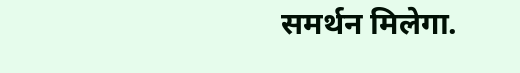समर्थन मिलेगा.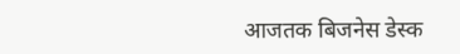आजतक बिजनेस डेस्क